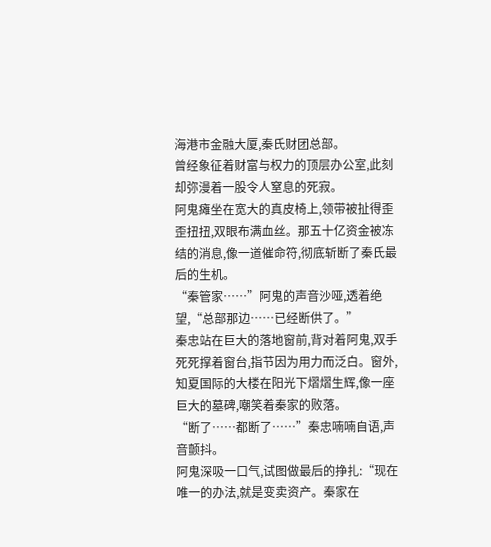海港市金融大厦,秦氏财团总部。
曾经象征着财富与权力的顶层办公室,此刻却弥漫着一股令人窒息的死寂。
阿鬼瘫坐在宽大的真皮椅上,领带被扯得歪歪扭扭,双眼布满血丝。那五十亿资金被冻结的消息,像一道催命符,彻底斩断了秦氏最后的生机。
“秦管家……”阿鬼的声音沙哑,透着绝望,“总部那边……已经断供了。”
秦忠站在巨大的落地窗前,背对着阿鬼,双手死死撑着窗台,指节因为用力而泛白。窗外,知夏国际的大楼在阳光下熠熠生辉,像一座巨大的墓碑,嘲笑着秦家的败落。
“断了……都断了……”秦忠喃喃自语,声音颤抖。
阿鬼深吸一口气,试图做最后的挣扎:“现在唯一的办法,就是变卖资产。秦家在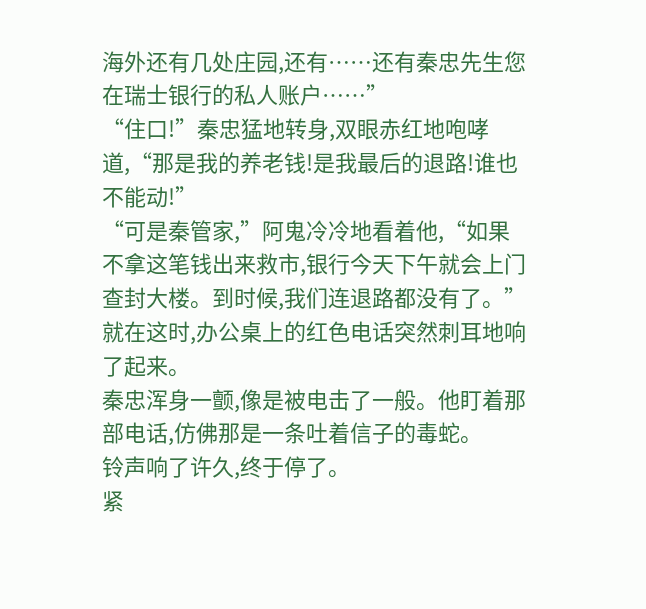海外还有几处庄园,还有……还有秦忠先生您在瑞士银行的私人账户……”
“住口!”秦忠猛地转身,双眼赤红地咆哮道,“那是我的养老钱!是我最后的退路!谁也不能动!”
“可是秦管家,”阿鬼冷冷地看着他,“如果不拿这笔钱出来救市,银行今天下午就会上门查封大楼。到时候,我们连退路都没有了。”
就在这时,办公桌上的红色电话突然刺耳地响了起来。
秦忠浑身一颤,像是被电击了一般。他盯着那部电话,仿佛那是一条吐着信子的毒蛇。
铃声响了许久,终于停了。
紧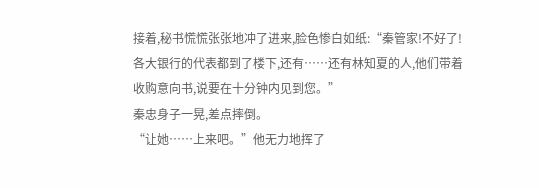接着,秘书慌慌张张地冲了进来,脸色惨白如纸:“秦管家!不好了!各大银行的代表都到了楼下,还有……还有林知夏的人,他们带着收购意向书,说要在十分钟内见到您。”
秦忠身子一晃,差点摔倒。
“让她……上来吧。”他无力地挥了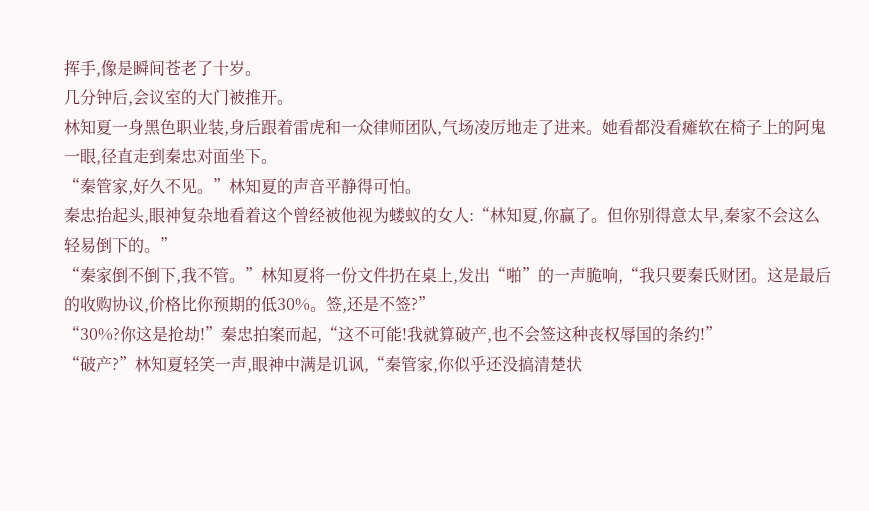挥手,像是瞬间苍老了十岁。
几分钟后,会议室的大门被推开。
林知夏一身黑色职业装,身后跟着雷虎和一众律师团队,气场凌厉地走了进来。她看都没看瘫软在椅子上的阿鬼一眼,径直走到秦忠对面坐下。
“秦管家,好久不见。”林知夏的声音平静得可怕。
秦忠抬起头,眼神复杂地看着这个曾经被他视为蝼蚁的女人:“林知夏,你赢了。但你别得意太早,秦家不会这么轻易倒下的。”
“秦家倒不倒下,我不管。”林知夏将一份文件扔在桌上,发出“啪”的一声脆响,“我只要秦氏财团。这是最后的收购协议,价格比你预期的低30%。签,还是不签?”
“30%?你这是抢劫!”秦忠拍案而起,“这不可能!我就算破产,也不会签这种丧权辱国的条约!”
“破产?”林知夏轻笑一声,眼神中满是讥讽,“秦管家,你似乎还没搞清楚状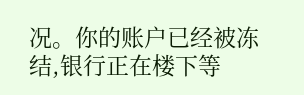况。你的账户已经被冻结,银行正在楼下等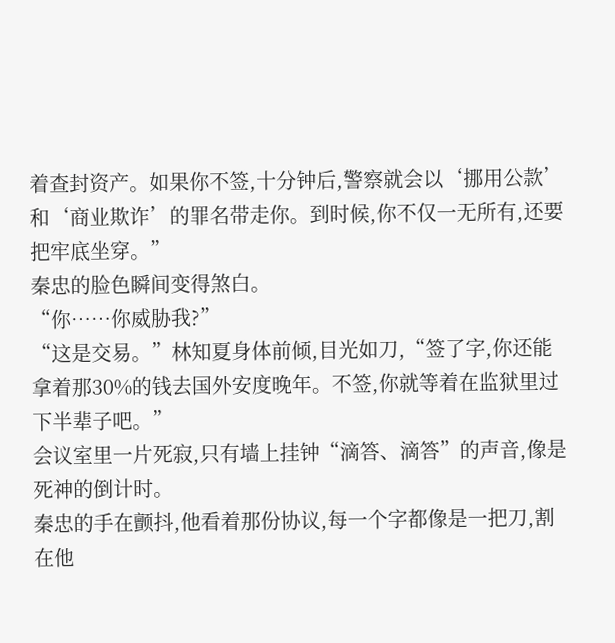着查封资产。如果你不签,十分钟后,警察就会以‘挪用公款’和‘商业欺诈’的罪名带走你。到时候,你不仅一无所有,还要把牢底坐穿。”
秦忠的脸色瞬间变得煞白。
“你……你威胁我?”
“这是交易。”林知夏身体前倾,目光如刀,“签了字,你还能拿着那30%的钱去国外安度晚年。不签,你就等着在监狱里过下半辈子吧。”
会议室里一片死寂,只有墙上挂钟“滴答、滴答”的声音,像是死神的倒计时。
秦忠的手在颤抖,他看着那份协议,每一个字都像是一把刀,割在他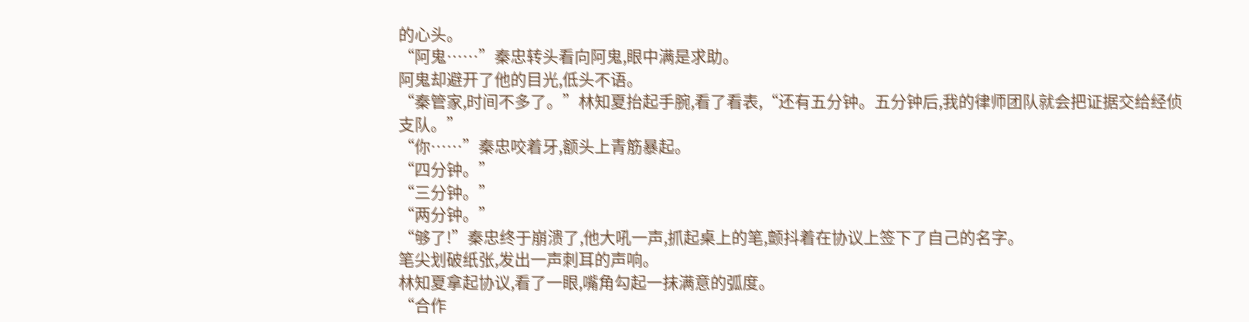的心头。
“阿鬼……”秦忠转头看向阿鬼,眼中满是求助。
阿鬼却避开了他的目光,低头不语。
“秦管家,时间不多了。”林知夏抬起手腕,看了看表,“还有五分钟。五分钟后,我的律师团队就会把证据交给经侦支队。”
“你……”秦忠咬着牙,额头上青筋暴起。
“四分钟。”
“三分钟。”
“两分钟。”
“够了!”秦忠终于崩溃了,他大吼一声,抓起桌上的笔,颤抖着在协议上签下了自己的名字。
笔尖划破纸张,发出一声刺耳的声响。
林知夏拿起协议,看了一眼,嘴角勾起一抹满意的弧度。
“合作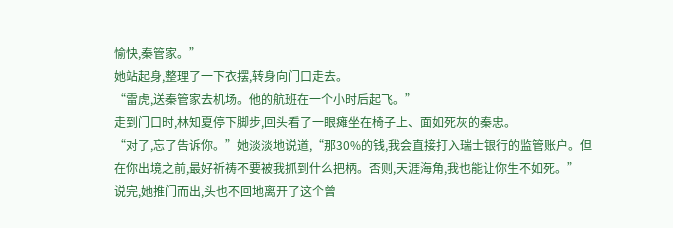愉快,秦管家。”
她站起身,整理了一下衣摆,转身向门口走去。
“雷虎,送秦管家去机场。他的航班在一个小时后起飞。”
走到门口时,林知夏停下脚步,回头看了一眼瘫坐在椅子上、面如死灰的秦忠。
“对了,忘了告诉你。”她淡淡地说道,“那30%的钱,我会直接打入瑞士银行的监管账户。但在你出境之前,最好祈祷不要被我抓到什么把柄。否则,天涯海角,我也能让你生不如死。”
说完,她推门而出,头也不回地离开了这个曾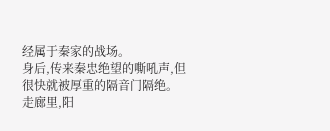经属于秦家的战场。
身后,传来秦忠绝望的嘶吼声,但很快就被厚重的隔音门隔绝。
走廊里,阳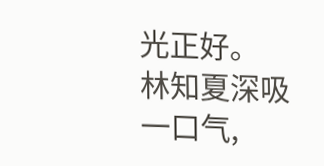光正好。
林知夏深吸一口气,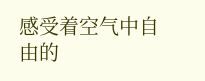感受着空气中自由的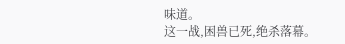味道。
这一战,困兽已死,绝杀落幕。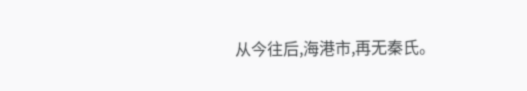从今往后,海港市,再无秦氏。